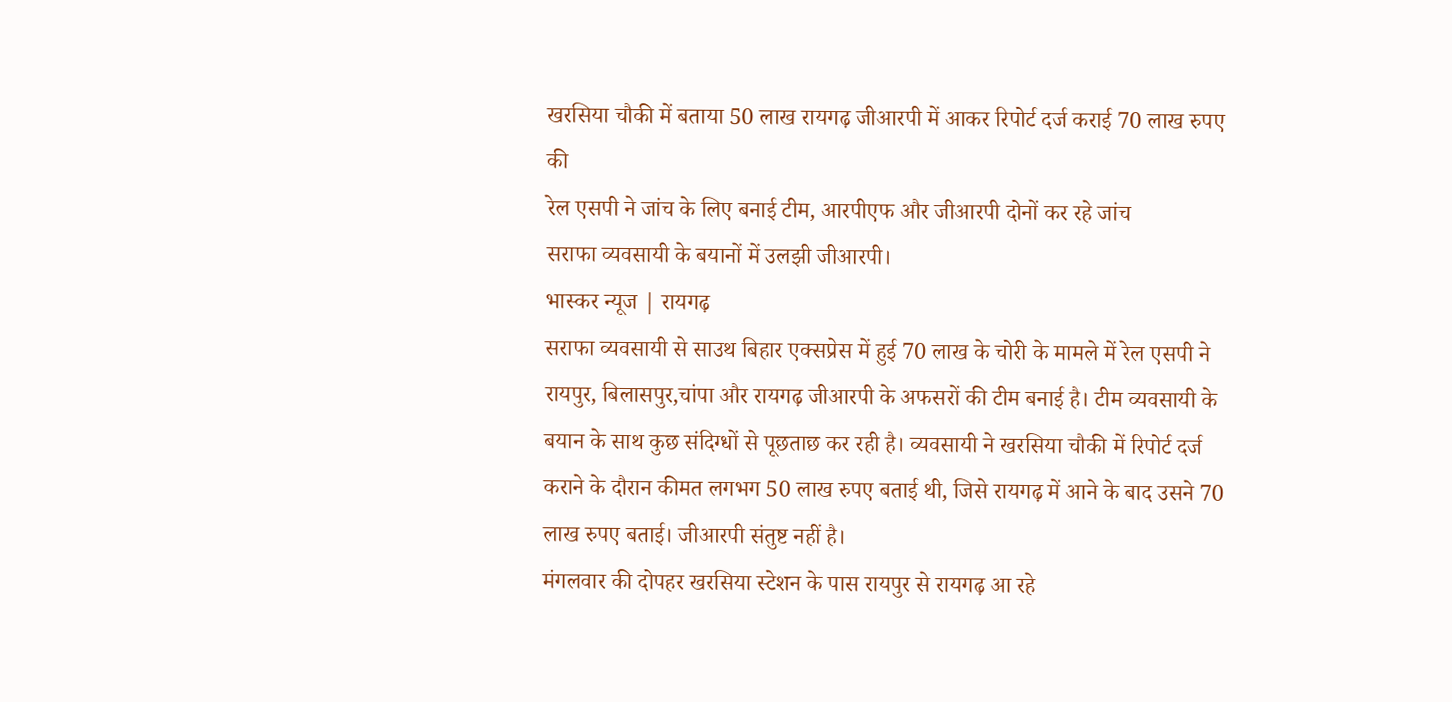खरसिया चौकी में बताया 50 लाख रायगढ़ जीआरपी में आकर रिपोर्ट दर्ज कराई 70 लाख रुपए की
रेल एसपी ने जांच के लिए बनाई टीम, आरपीएफ और जीआरपी दोनों कर रहे जांच
सराफा व्यवसायी के बयानों में उलझी जीआरपी।
भास्कर न्यूज | रायगढ़
सराफा व्यवसायी से साउथ बिहार एक्सप्रेस में हुई 70 लाख के चोरी के मामले में रेल एसपी ने रायपुर, बिलासपुर,चांपा और रायगढ़ जीआरपी के अफसरों की टीम बनाई है। टीम व्यवसायी के बयान के साथ कुछ संदिग्धों से पूछताछ कर रही है। व्यवसायी ने खरसिया चौकी में रिपोर्ट दर्ज कराने के दौरान कीमत लगभग 50 लाख रुपए बताई थी, जिसे रायगढ़ में आने के बाद उसने 70 लाख रुपए बताई। जीआरपी संतुष्ट नहीं है।
मंगलवार की दोपहर खरसिया स्टेशन के पास रायपुर से रायगढ़ आ रहे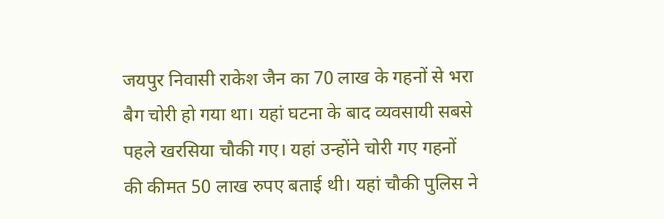जयपुर निवासी राकेश जैन का 70 लाख के गहनों से भरा बैग चोरी हो गया था। यहां घटना के बाद व्यवसायी सबसे पहले खरसिया चौकी गए। यहां उन्होंने चोरी गए गहनों की कीमत 50 लाख रुपए बताई थी। यहां चौकी पुलिस ने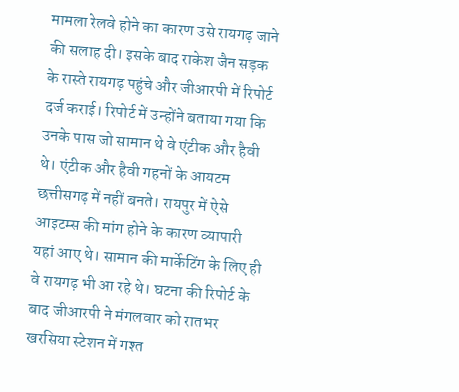मामला रेलवे होने का कारण उसे रायगढ़ जाने की सलाह दी। इसके बाद राकेश जैन सड़क के रास्ते रायगढ़ पहुंचे और जीआरपी में रिपोर्ट दर्ज कराई। रिपोर्ट में उन्होंने बताया गया कि उनके पास जो सामान थे वे एंटीक और हैवी थे। एंटीक और हैवी गहनों के आयटम छत्तीसगढ़ में नहीं बनते। रायपुर में ऐसे आइटम्स की मांग होने के कारण व्यापारी यहां आए थे। सामान की मार्केटिंग के लिए ही वे रायगढ़ भी आ रहे थे। घटना की रिपोर्ट के बाद जीआरपी ने मंगलवार को रातभर खरसिया स्टेशन में गश्त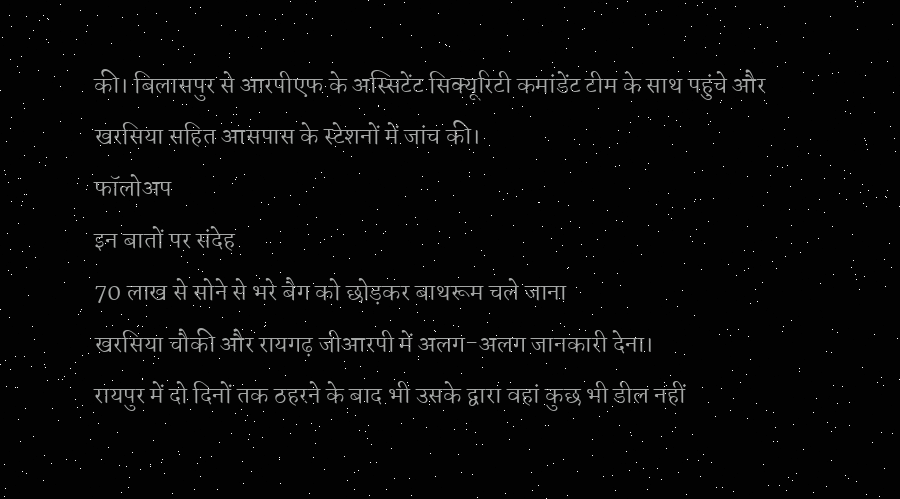की। बिलासपुर से आरपीएफ के अस्सिटेंट सिक्यूरिटी कमांडेंट टीम के साथ पहुंचे और खरसिया सहित आसपास के स्टेशनों में जांच की।
फॉलोअप
इन बातों पर संदेह
70 लाख से सोने से भरे बैग को छोड़कर बाथरूम चले जाना
खरसिया चौकी और रायगढ़ जीआरपी में अलग-अलग जानकारी देना।
रायपुर में दो दिनों तक ठहरने के बाद भी उसके द्वारा वहां कुछ भी डील नहीं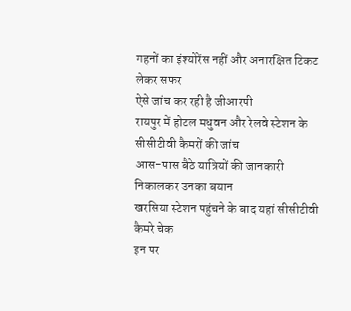गहनों का इंश्योरेंस नहीं और अनारक्षित टिकट लेकर सफर
ऐसे जांच कर रही है जीआरपी
रायपुर में होटल मधुवन और रेलवे स्टेशन के सीसीटीवी कैमरों की जांच
आस-पास बैठे यात्रियों की जानकारी निकालकर उनका बयान
खरसिया स्टेशन पहुंचने के बाद यहां सीसीटीवी कैमरे चेक
इन पर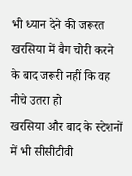भी ध्यान देने की जरूरत
खरसिया में बैग चोरी करने के बाद जरूरी नहीं कि वह नीचे उतरा हो
खरसिया और बाद के स्टेशनों में भी सीसीटीवी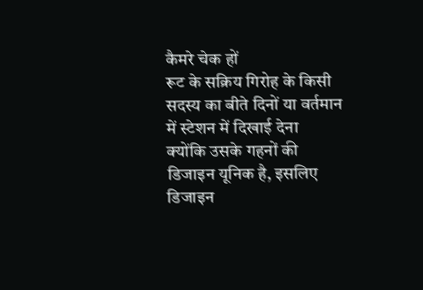कैमरे चेक हों
रूट के सक्रिय गिरोह के किसी सदस्य का बीते दिनों या वर्तमान में स्टेशन में दिखाई देना
क्योंकि उसके गहनों की डिजाइन यूनिक है, इसलिए डिजाइन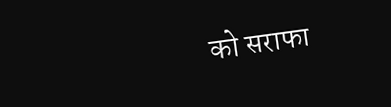को सराफा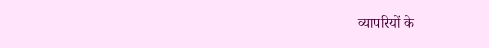व्यापरियों के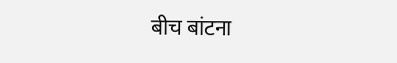बीच बांटना